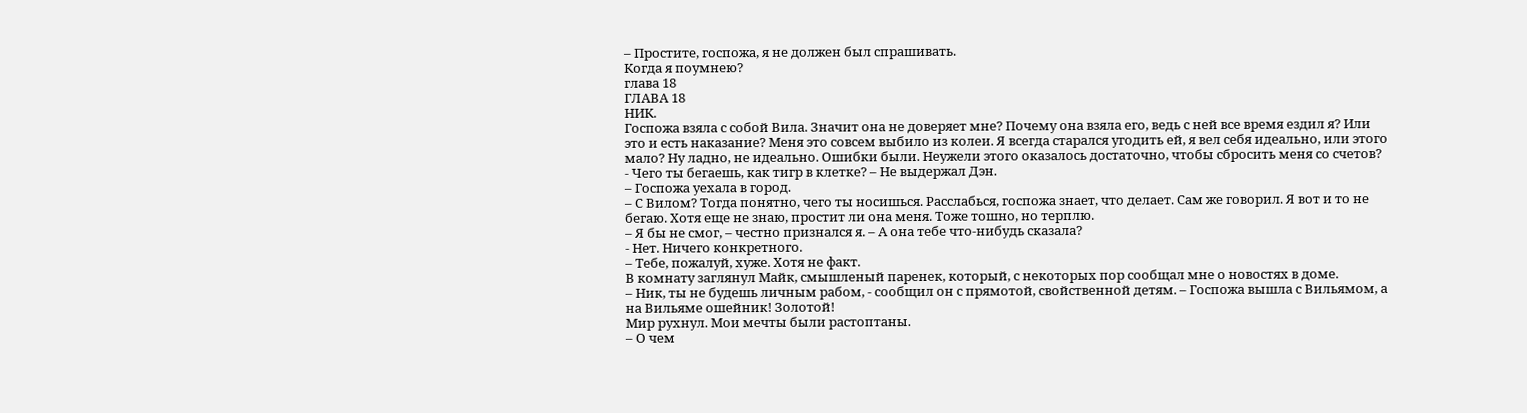– Простите, госпожа, я не должен был спрашивать.
Когда я поумнею?
глава 18
ГЛАВА 18
НИК.
Госпожа взяла с собой Вила. Значит она не доверяет мне? Почему она взяла его, ведь с ней все время ездил я? Или это и есть наказание? Меня это совсем выбило из колеи. Я всегда старался угодить ей, я вел себя идеально, или этого мало? Ну ладно, не идеально. Ошибки были. Неужели этого оказалось достаточно, чтобы сбросить меня со счетов?
- Чего ты бегаешь, как тигр в клетке? – Не выдержал Дэн.
– Госпожа уехала в город.
– С Вилом? Тогда понятно, чего ты носишься. Расслабься, госпожа знает, что делает. Сам же говорил. Я вот и то не бегаю. Хотя еще не знаю, простит ли она меня. Тоже тошно, но терплю.
– Я бы не смог, – честно признался я. – А она тебе что-нибудь сказала?
- Нет. Ничего конкретного.
– Тебе, пожалуй, хуже. Хотя не факт.
В комнату заглянул Майк, смышленый паренек, который, с некоторых пор сообщал мне о новостях в доме.
– Ник, ты не будешь личным рабом, - сообщил он с прямотой, свойственной детям. – Госпожа вышла с Вильямом, а на Вильяме ошейник! Золотой!
Мир рухнул. Мои мечты были растоптаны.
– О чем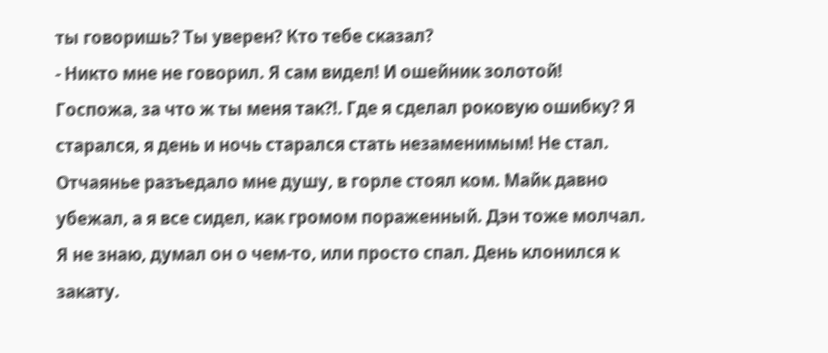ты говоришь? Ты уверен? Кто тебе сказал?
- Никто мне не говорил. Я сам видел! И ошейник золотой!
Госпожа, за что ж ты меня так?!. Где я сделал роковую ошибку? Я старался, я день и ночь старался стать незаменимым! Не стал. Отчаянье разъедало мне душу, в горле стоял ком. Майк давно убежал, а я все сидел, как громом пораженный. Дэн тоже молчал. Я не знаю, думал он о чем-то, или просто спал. День клонился к закату.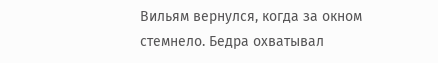Вильям вернулся, когда за окном стемнело. Бедра охватывал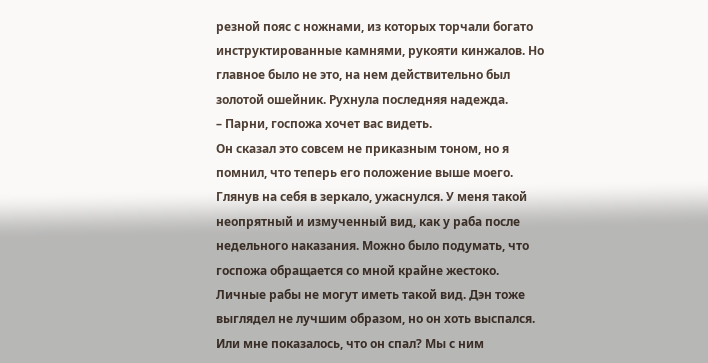резной пояс с ножнами, из которых торчали богато инструктированные камнями, рукояти кинжалов. Но главное было не это, на нем действительно был золотой ошейник. Рухнула последняя надежда.
– Парни, госпожа хочет вас видеть.
Он сказал это совсем не приказным тоном, но я помнил, что теперь его положение выше моего. Глянув на себя в зеркало, ужаснулся. У меня такой неопрятный и измученный вид, как у раба после недельного наказания. Можно было подумать, что госпожа обращается со мной крайне жестоко. Личные рабы не могут иметь такой вид. Дэн тоже выглядел не лучшим образом, но он хоть выспался. Или мне показалось, что он спал? Мы с ним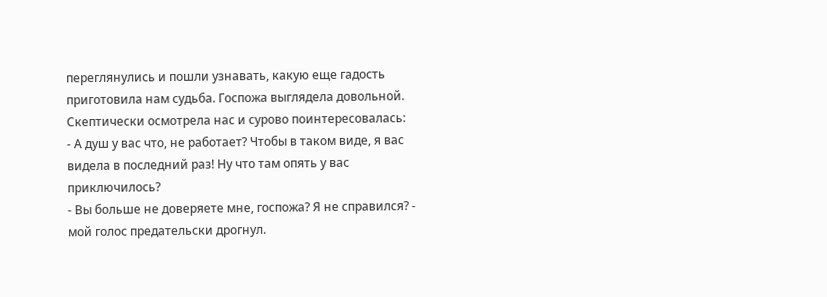переглянулись и пошли узнавать, какую еще гадость приготовила нам судьба. Госпожа выглядела довольной. Скептически осмотрела нас и сурово поинтересовалась:
- А душ у вас что, не работает? Чтобы в таком виде, я вас видела в последний раз! Ну что там опять у вас приключилось?
- Вы больше не доверяете мне, госпожа? Я не справился? - мой голос предательски дрогнул.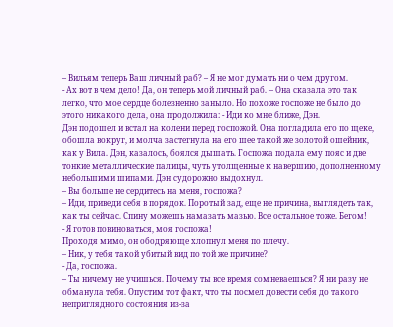– Вильям теперь Ваш личный раб? – Я не мог думать ни о чем другом.
- Ах вот в чем дело! Да, он теперь мой личный раб. – Она сказала это так легко, что мое сердце болезненно заныло. Но похоже госпоже не было до этого никакого дела, она продолжила: - Иди ко мне ближе, Дэн.
Дэн подошел и встал на колени перед госпожой. Она погладила его по щеке, обошла вокруг, и молча застегнула на его шее такой же золотой ошейник, как у Вила. Дэн, казалось, боялся дышать. Госпожа подала ему пояс и две тонкие металлические палицы, чуть утолщенные к навершию, дополненному небольшими шипами. Дэн судорожно выдохнул.
– Вы больше не сердитесь на меня, госпожа?
– Иди, приведи себя в порядок. Поротый зад, еще не причина, выглядеть так, как ты сейчас. Спину можешь намазать мазью. Все остальное тоже. Бегом!
- Я готов повиноваться, моя госпожа!
Проходя мимо, он ободряюще хлопнул меня по плечу.
– Ник, у тебя такой убитый вид по той же причине?
- Да, госпожа.
– Ты ничему не учишься. Почему ты все время сомневаешься? Я ни разу не обманула тебя. Опустим тот факт, что ты посмел довести себя до такого неприглядного состояния из-за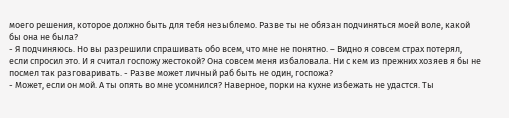моего решения, которое должно быть для тебя незыблемо. Разве ты не обязан подчиняться моей воле, какой бы она не была?
- Я подчиняюсь. Но вы разрешили спрашивать обо всем, что мне не понятно. – Видно я совсем страх потерял, если спросил это. И я считал госпожу жестокой? Она совсем меня избаловала. Ни с кем из прежних хозяев я бы не посмел так разговаривать. - Разве может личный раб быть не один, госпожа?
- Может, если он мой. А ты опять во мне усомнился? Наверное, порки на кухне избежать не удастся. Ты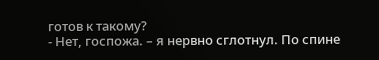готов к такому?
- Нет, госпожа. – я нервно сглотнул. По спине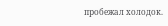пробежал холодок.